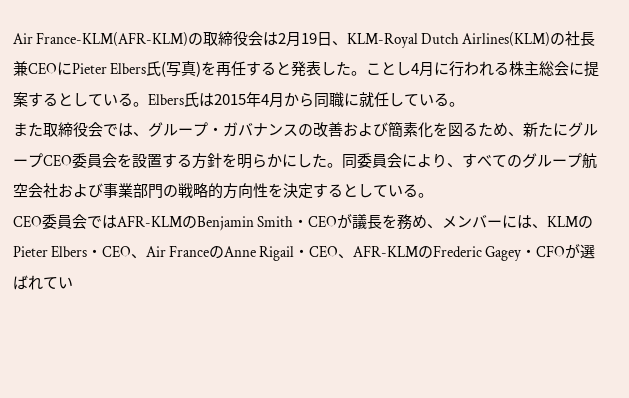Air France-KLM(AFR-KLM)の取締役会は2月19日、KLM-Royal Dutch Airlines(KLM)の社長兼CEOにPieter Elbers氏(写真)を再任すると発表した。ことし4月に行われる株主総会に提案するとしている。Elbers氏は2015年4月から同職に就任している。
また取締役会では、グループ・ガバナンスの改善および簡素化を図るため、新たにグループCEO委員会を設置する方針を明らかにした。同委員会により、すべてのグループ航空会社および事業部門の戦略的方向性を決定するとしている。
CEO委員会ではAFR-KLMのBenjamin Smith・CEOが議長を務め、メンバーには、KLMのPieter Elbers・CEO、Air FranceのAnne Rigail・CEO、AFR-KLMのFrederic Gagey・CFOが選ばれてい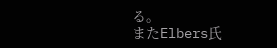る。
またElbers氏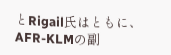とRigail氏はともに、AFR-KLMの副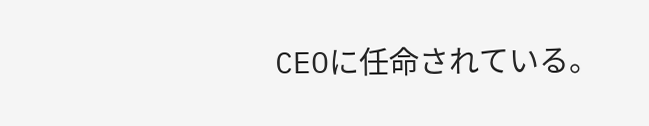CEOに任命されている。